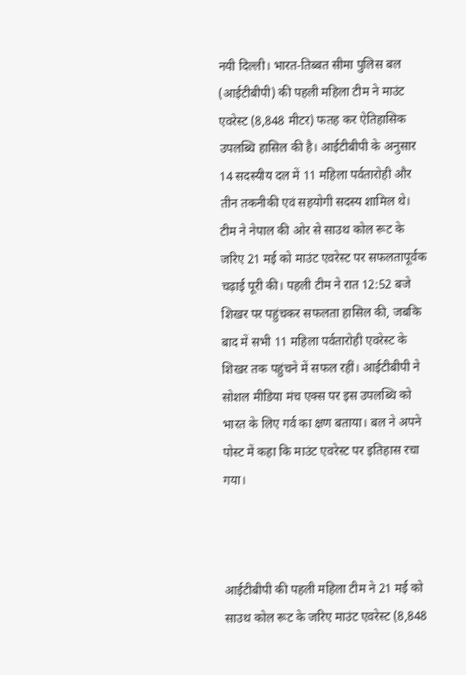नयी दिल्ली। भारत-तिब्बत सीमा पुलिस बल (आईटीबीपी) की पहली महिला टीम ने माउंट एवरेस्ट (8,848 मीटर) फतह कर ऐतिहासिक उपलब्धि हासिल की है। आईटीबीपी के अनुसार 14 सदस्यीय दल में 11 महिला पर्वतारोही और तीन तकनीकी एवं सहयोगी सदस्य शामिल थे। टीम ने नेपाल की ओर से साउथ कोल रूट के जरिए 21 मई को माउंट एवरेस्ट पर सफलतापूर्वक चढ़ाई पूरी की। पहली टीम ने रात 12:52 बजे शिखर पर पहुंचकर सफलता हासिल की, जबकि बाद में सभी 11 महिला पर्वतारोही एवरेस्ट के शिखर तक पहुंचने में सफल रहीं। आईटीबीपी ने सोशल मीडिया मंच एक्स पर इस उपलब्धि को भारत के लिए गर्व का क्षण बताया। बल ने अपने पोस्ट में कहा कि माउंट एवरेस्ट पर इतिहास रचा गया।



आईटीबीपी की पहली महिला टीम ने 21 मई को साउथ कोल रूट के जरिए माउंट एवरेस्ट (8,848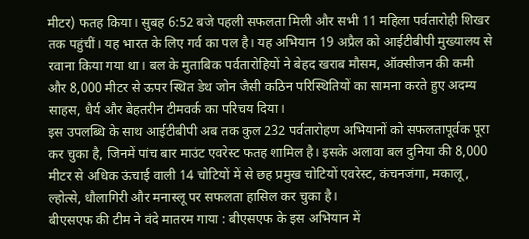मीटर) फतह किया। सुबह 6:52 बजे पहली सफलता मिली और सभी 11 महिला पर्वतारोही शिखर तक पहुंचीं। यह भारत के लिए गर्व का पल है। यह अभियान 19 अप्रैल को आईटीबीपी मुख्यालय से रवाना किया गया था। बल के मुताबिक पर्वतारोहियों ने बेहद खराब मौसम, ऑक्सीजन की कमी और 8,000 मीटर से ऊपर स्थित डेथ जोन जैसी कठिन परिस्थितियों का सामना करते हुए अदम्य साहस, धैर्य और बेहतरीन टीमवर्क का परिचय दिया।
इस उपलब्धि के साथ आईटीबीपी अब तक कुल 232 पर्वतारोहण अभियानों को सफलतापूर्वक पूरा कर चुका है, जिनमें पांच बार माउंट एवरेस्ट फतह शामिल है। इसके अलावा बल दुनिया की 8,000 मीटर से अधिक ऊंचाई वाली 14 चोटियों में से छह प्रमुख चोटियों एवरेस्ट, कंचनजंगा, मकालू, ल्होत्से, धौलागिरी और मनास्लू पर सफलता हासिल कर चुका है।
बीएसएफ की टीम ने वंदे मातरम गाया : बीएसएफ के इस अभियान में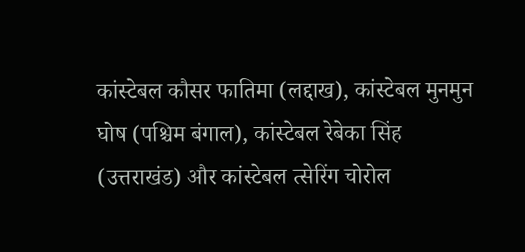कांस्टेबल कौसर फातिमा (लद्दाख), कांस्टेबल मुनमुन घोष (पश्चिम बंगाल), कांस्टेबल रेबेका सिंह (उत्तराखंड) और कांस्टेबल त्सेरिंग चोरोल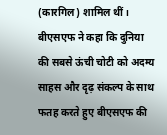(कारगिल) शामिल थीं। बीएसएफ ने कहा कि दुनिया की सबसे ऊंची चोटी को अदम्य साहस और दृढ़ संकल्प के साथ फतह करते हुए बीएसएफ की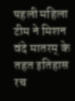पहली महिला टीम ने मिशन वंदे मातरम् के तहत इतिहास रच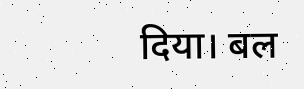दिया। बल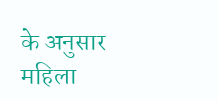के अनुसार महिला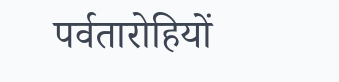पर्वतारोहियों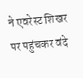ने एवरेस्ट शिखर पर पहुंचकर वंदे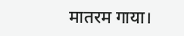मातरम गाया।